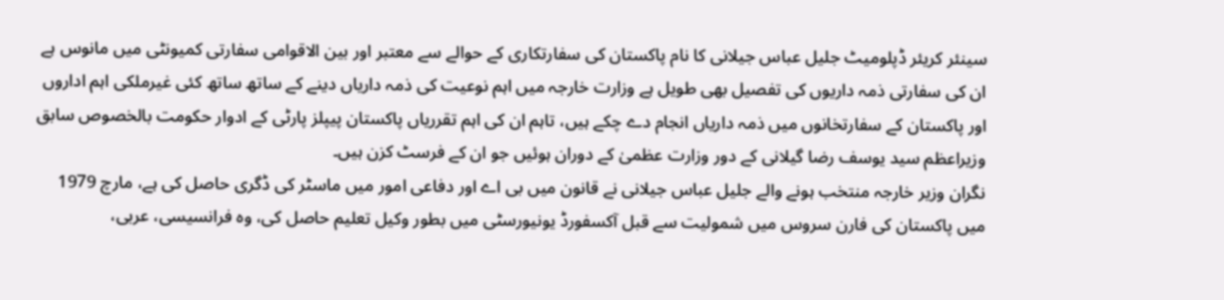سینئر کریئر ڈپلومیٹ جلیل عباس جیلانی کا نام پاکستان کی سفارتکاری کے حوالے سے معتبر اور بین الاقوامی سفارتی کمیونٹی میں مانوس ہے ان کی سفارتی ذمہ داریوں کی تفصیل بھی طویل ہے وزارت خارجہ میں اہم نوعیت کی ذمہ داریاں دینے کے ساتھ ساتھ کئی غیرملکی اہم اداروں اور پاکستان کے سفارتخانوں میں ذمہ داریاں انجام دے چکے ہیں، تاہم ان کی اہم تقرریاں پاکستان پیپلز پارٹی کے ادوار حکومت بالخصوص سابق وزیراعظم سید یوسف رضا گیلانی کے دور وزارت عظمیٰ کے دوران ہوئیں جو ان کے فرسٹ کزن ہیں۔
نگران وزیر خارجہ منتخب ہونے والے جلیل عباس جیلانی نے قانون میں بی اے اور دفاعی امور میں ماسٹر کی ڈگری حاصل کی ہے، مارچ 1979 میں پاکستان کی فارن سروس میں شمولیت سے قبل آکسفورڈ یونیورسٹی میں بطور وکیل تعلیم حاصل کی، وہ فرانسیسی، عربی،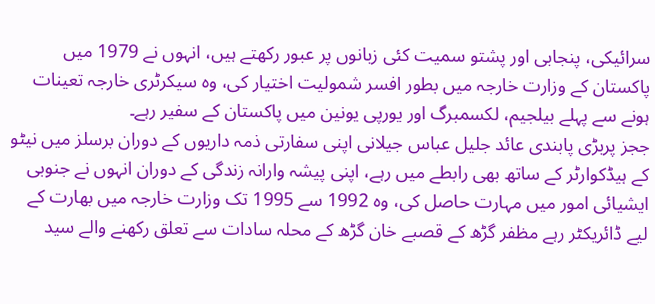سرائیکی، پنجابی اور پشتو سمیت کئی زبانوں پر عبور رکھتے ہیں، انہوں نے 1979 میں پاکستان کے وزارت خارجہ میں بطور افسر شمولیت اختیار کی، وہ سیکرٹری خارجہ تعینات ہونے سے پہلے بیلجیم، لکسمبرگ اور یورپی یونین میں پاکستان کے سفیر رہے۔
ججز پربڑی پابندی عائد جلیل عباس جیلانی اپنی سفارتی ذمہ داریوں کے دوران برسلز میں نیٹو کے ہیڈکوارٹر کے ساتھ بھی رابطے میں رہے، اپنی پیشہ وارانہ زندگی کے دوران انہوں نے جنوبی ایشیائی امور میں مہارت حاصل کی، وہ 1992 سے 1995 تک وزارت خارجہ میں بھارت کے لیے ڈائریکٹر رہے مظفر گڑھ کے قصبے خان گڑھ کے محلہ سادات سے تعلق رکھنے والے سید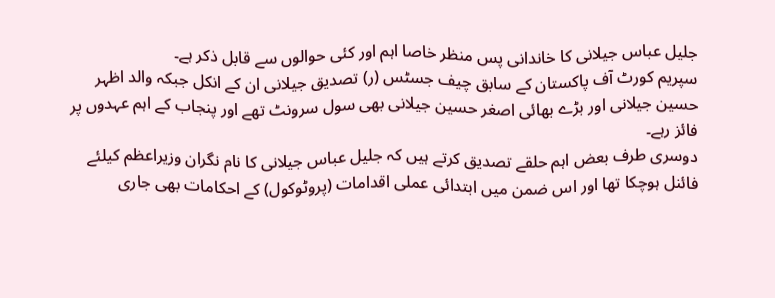جلیل عباس جیلانی کا خاندانی پس منظر خاصا اہم اور کئی حوالوں سے قابل ذکر ہے۔
سپریم کورٹ آف پاکستان کے سابق چیف جسٹس (ر) تصدیق جیلانی ان کے انکل جبکہ والد اظہر حسین جیلانی اور بڑے بھائی اصغر حسین جیلانی بھی سول سرونٹ تھے اور پنجاب کے اہم عہدوں پر فائز رہے۔
دوسری طرف بعض اہم حلقے تصدیق کرتے ہیں کہ جلیل عباس جیلانی کا نام نگران وزیراعظم کیلئے فائنل ہوچکا تھا اور اس ضمن میں ابتدائی عملی اقدامات (پروٹوکول) کے احکامات بھی جاری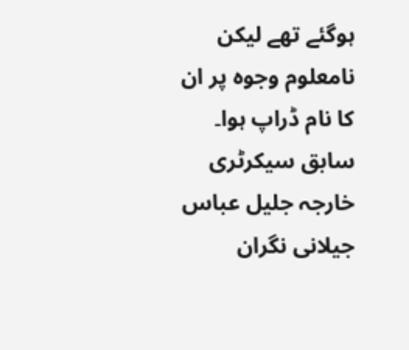ہوگئے تھے لیکن نامعلوم وجوہ پر ان کا نام ڈراپ ہوا۔
سابق سیکرٹری خارجہ جلیل عباس جیلانی نگران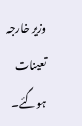وزیر خارجہ تعینات ہوگئے۔